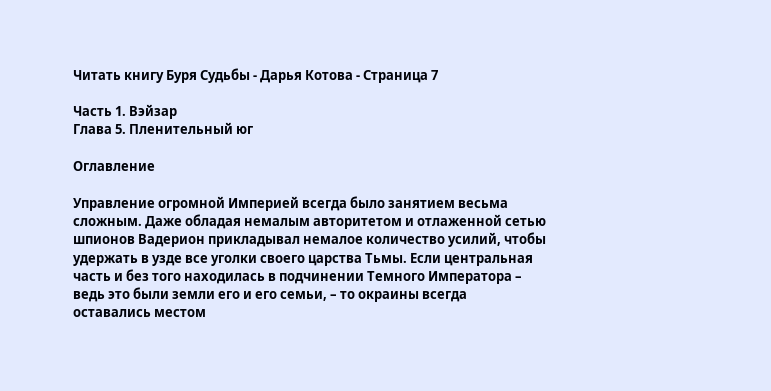Читать книгу Буря Судьбы - Дарья Котова - Страница 7

Часть 1. Вэйзар
Глава 5. Пленительный юг

Оглавление

Управление огромной Империей всегда было занятием весьма сложным. Даже обладая немалым авторитетом и отлаженной сетью шпионов Вадерион прикладывал немалое количество усилий, чтобы удержать в узде все уголки своего царства Тьмы. Если центральная часть и без того находилась в подчинении Темного Императора – ведь это были земли его и его семьи, – то окраины всегда оставались местом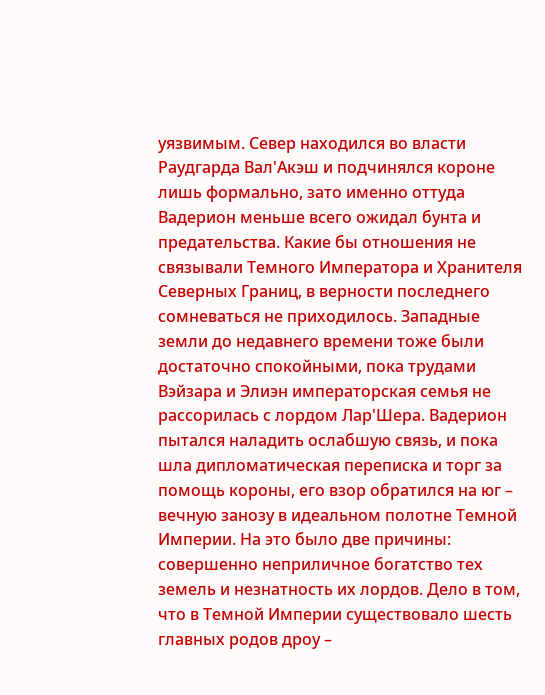уязвимым. Север находился во власти Раудгарда Вал'Акэш и подчинялся короне лишь формально, зато именно оттуда Вадерион меньше всего ожидал бунта и предательства. Какие бы отношения не связывали Темного Императора и Хранителя Северных Границ, в верности последнего сомневаться не приходилось. Западные земли до недавнего времени тоже были достаточно спокойными, пока трудами Вэйзара и Элиэн императорская семья не рассорилась с лордом Лар'Шера. Вадерион пытался наладить ослабшую связь, и пока шла дипломатическая переписка и торг за помощь короны, его взор обратился на юг – вечную занозу в идеальном полотне Темной Империи. На это было две причины: совершенно неприличное богатство тех земель и незнатность их лордов. Дело в том, что в Темной Империи существовало шесть главных родов дроу –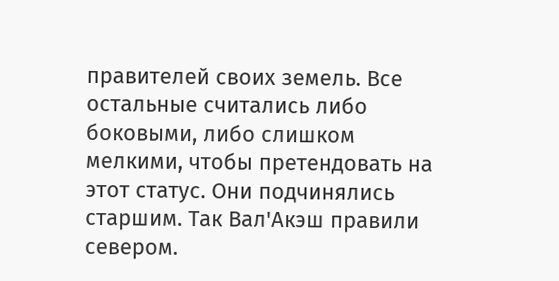правителей своих земель. Все остальные считались либо боковыми, либо слишком мелкими, чтобы претендовать на этот статус. Они подчинялись старшим. Так Вал'Акэш правили севером.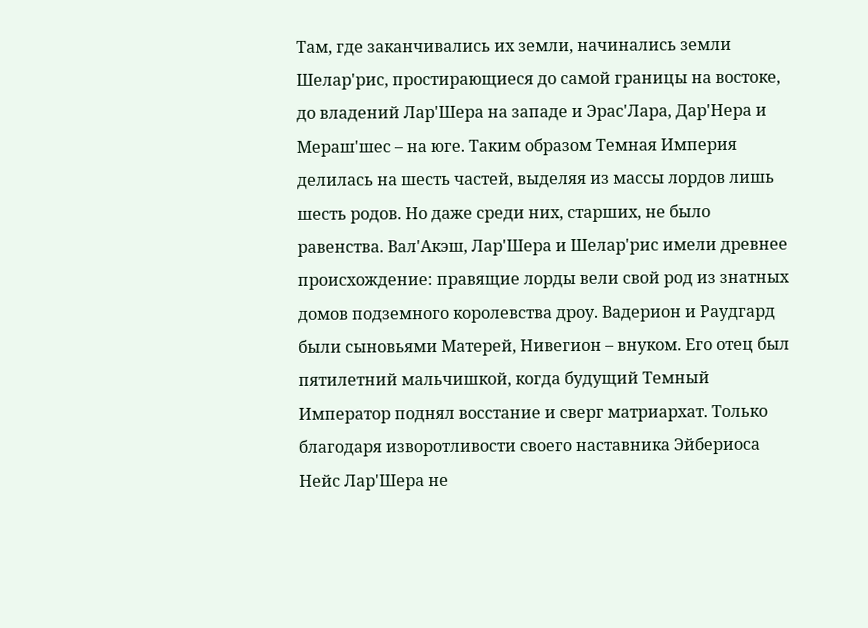Там, где заканчивались их земли, начинались земли Шелар'рис, простирающиеся до самой границы на востоке, до владений Лар'Шера на западе и Эрас'Лара, Дар'Нера и Мераш'шес – на юге. Таким образом Темная Империя делилась на шесть частей, выделяя из массы лордов лишь шесть родов. Но даже среди них, старших, не было равенства. Вал'Акэш, Лар'Шера и Шелар'рис имели древнее происхождение: правящие лорды вели свой род из знатных домов подземного королевства дроу. Вадерион и Раудгард были сыновьями Матерей, Нивегион – внуком. Его отец был пятилетний мальчишкой, когда будущий Темный Император поднял восстание и сверг матриархат. Только благодаря изворотливости своего наставника Эйбериоса Нейс Лар'Шера не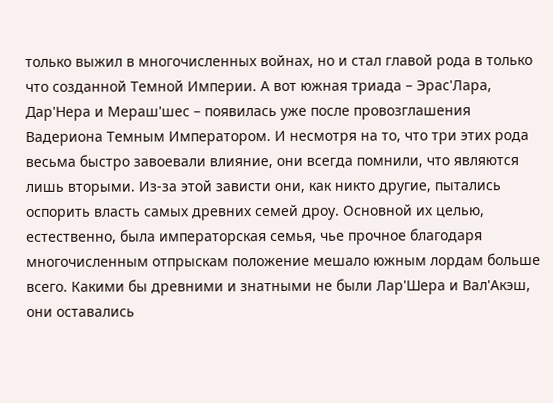только выжил в многочисленных войнах, но и стал главой рода в только что созданной Темной Империи. А вот южная триада – Эрас'Лара, Дар'Нера и Мераш'шес – появилась уже после провозглашения Вадериона Темным Императором. И несмотря на то, что три этих рода весьма быстро завоевали влияние, они всегда помнили, что являются лишь вторыми. Из-за этой зависти они, как никто другие, пытались оспорить власть самых древних семей дроу. Основной их целью, естественно, была императорская семья, чье прочное благодаря многочисленным отпрыскам положение мешало южным лордам больше всего. Какими бы древними и знатными не были Лар'Шера и Вал'Акэш, они оставались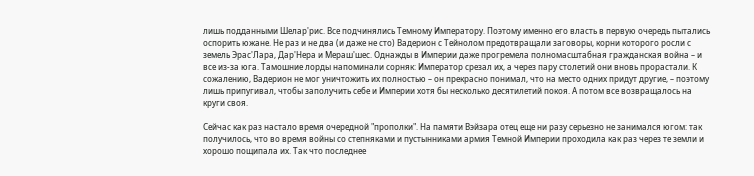лишь подданными Шелар'рис. Все подчинялись Темному Императору. Поэтому именно его власть в первую очередь пытались оспорить южане. Не раз и не два (и даже не сто) Вадерион с Тейнолом предотвращали заговоры, корни которого росли с земель Эрас'Лара, Дар'Нера и Мераш'шес. Однажды в Империи даже прогремела полномасштабная гражданская война – и все из-за юга. Тамошние лорды напоминали сорняк: Император срезал их, а через пару столетий они вновь прорастали. К сожалению, Вадерион не мог уничтожить их полностью – он прекрасно понимал, что на место одних придут другие, – поэтому лишь припугивал, чтобы заполучить себе и Империи хотя бы несколько десятилетий покоя. А потом все возвращалось на круги своя.

Сейчас как раз настало время очередной "прополки". На памяти Вэйзара отец еще ни разу серьезно не занимался югом: так получилось, что во время войны со степняками и пустынниками армия Темной Империи проходила как раз через те земли и хорошо пощипала их. Так что последнее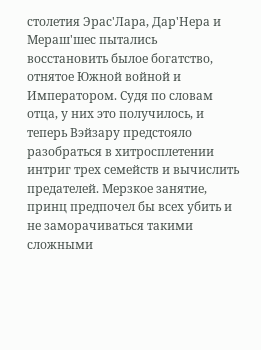столетия Эрас'Лара, Дар'Нера и Мераш'шес пытались восстановить былое богатство, отнятое Южной войной и Императором. Судя по словам отца, у них это получилось, и теперь Вэйзару предстояло разобраться в хитросплетении интриг трех семейств и вычислить предателей. Мерзкое занятие, принц предпочел бы всех убить и не заморачиваться такими сложными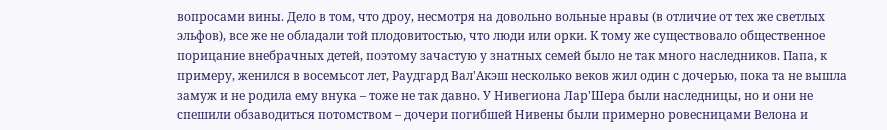вопросами вины. Дело в том, что дроу, несмотря на довольно вольные нравы (в отличие от тех же светлых эльфов), все же не обладали той плодовитостью, что люди или орки. К тому же существовало общественное порицание внебрачных детей, поэтому зачастую у знатных семей было не так много наследников. Папа, к примеру, женился в восемьсот лет, Раудгард Вал'Акэш несколько веков жил один с дочерью, пока та не вышла замуж и не родила ему внука – тоже не так давно. У Нивегиона Лар'Шера были наследницы, но и они не спешили обзаводиться потомством – дочери погибшей Нивены были примерно ровесницами Велона и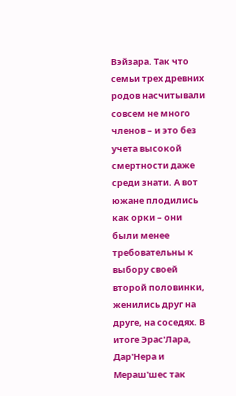Вэйзара. Так что семьи трех древних родов насчитывали совсем не много членов – и это без учета высокой смертности даже среди знати. А вот южане плодились как орки – они были менее требовательны к выбору своей второй половинки, женились друг на друге, на соседях. В итоге Эрас'Лара, Дар'Нера и Мераш'шес так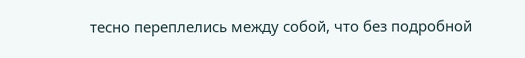тесно переплелись между собой, что без подробной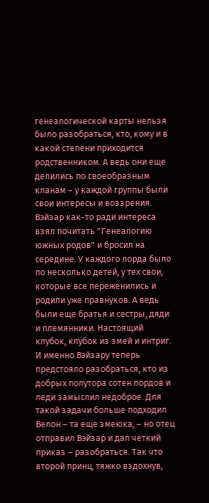генеалогической карты нельзя было разобраться, кто, кому и в какой степени приходится родственником. А ведь они еще делились по своеобразным кланам – у каждой группы были свои интересы и воззрения. Вэйзар как-то ради интереса взял почитать "Генеалогию южных родов" и бросил на середине. У каждого лорда было по несколько детей, у тех свои, которые все переженились и родили уже правнуков. А ведь были еще братья и сестры, дяди и племянники. Настоящий клубок, клубок из змей и интриг. И именно Вэйзару теперь предстояло разобраться, кто из добрых полутора сотен лордов и леди замыслил недоброе. Для такой задачи больше подходил Велон – та еще змеюка, – но отец отправил Вэйзар и дал четкий приказ – разобраться. Так что второй принц, тяжко вздохнув,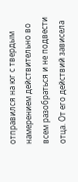отправился на юг с твердым намерением действительно во всем разобраться и не подвести отца. От его действий зависела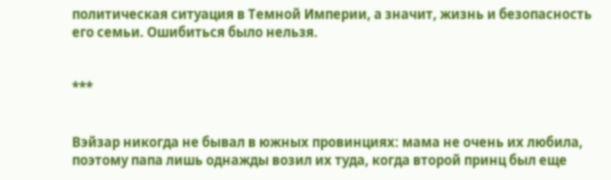политическая ситуация в Темной Империи, а значит, жизнь и безопасность его семьи. Ошибиться было нельзя.


***


Вэйзар никогда не бывал в южных провинциях: мама не очень их любила, поэтому папа лишь однажды возил их туда, когда второй принц был еще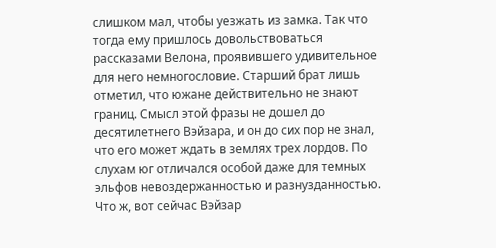слишком мал, чтобы уезжать из замка. Так что тогда ему пришлось довольствоваться рассказами Велона, проявившего удивительное для него немногословие. Старший брат лишь отметил, что южане действительно не знают границ. Смысл этой фразы не дошел до десятилетнего Вэйзара, и он до сих пор не знал, что его может ждать в землях трех лордов. По слухам юг отличался особой даже для темных эльфов невоздержанностью и разнузданностью. Что ж, вот сейчас Вэйзар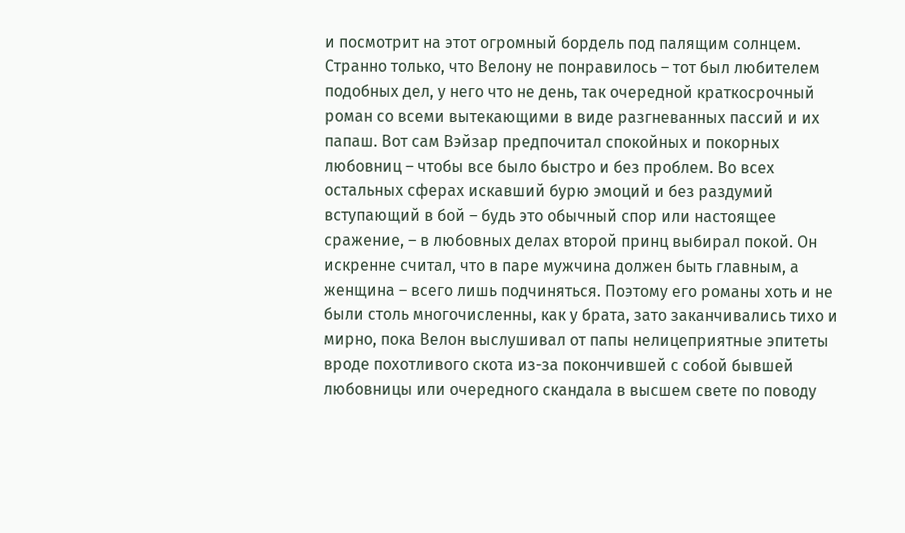и посмотрит на этот огромный бордель под палящим солнцем. Странно только, что Велону не понравилось – тот был любителем подобных дел, у него что не день, так очередной краткосрочный роман со всеми вытекающими в виде разгневанных пассий и их папаш. Вот сам Вэйзар предпочитал спокойных и покорных любовниц – чтобы все было быстро и без проблем. Во всех остальных сферах искавший бурю эмоций и без раздумий вступающий в бой – будь это обычный спор или настоящее сражение, – в любовных делах второй принц выбирал покой. Он искренне считал, что в паре мужчина должен быть главным, а женщина – всего лишь подчиняться. Поэтому его романы хоть и не были столь многочисленны, как у брата, зато заканчивались тихо и мирно, пока Велон выслушивал от папы нелицеприятные эпитеты вроде похотливого скота из-за покончившей с собой бывшей любовницы или очередного скандала в высшем свете по поводу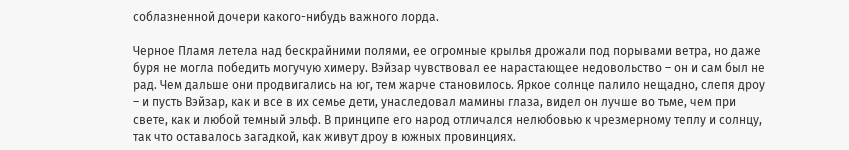соблазненной дочери какого-нибудь важного лорда.

Черное Пламя летела над бескрайними полями, ее огромные крылья дрожали под порывами ветра, но даже буря не могла победить могучую химеру. Вэйзар чувствовал ее нарастающее недовольство – он и сам был не рад. Чем дальше они продвигались на юг, тем жарче становилось. Яркое солнце палило нещадно, слепя дроу – и пусть Вэйзар, как и все в их семье дети, унаследовал мамины глаза, видел он лучше во тьме, чем при свете, как и любой темный эльф. В принципе его народ отличался нелюбовью к чрезмерному теплу и солнцу, так что оставалось загадкой, как живут дроу в южных провинциях.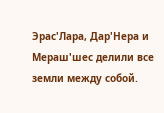Эрас'Лара, Дар'Нера и Мераш'шес делили все земли между собой.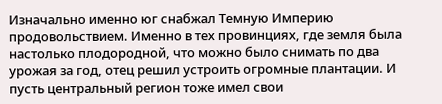Изначально именно юг снабжал Темную Империю продовольствием. Именно в тех провинциях, где земля была настолько плодородной, что можно было снимать по два урожая за год, отец решил устроить огромные плантации. И пусть центральный регион тоже имел свои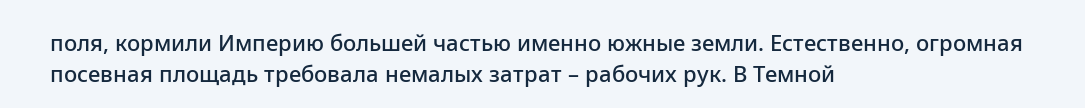поля, кормили Империю большей частью именно южные земли. Естественно, огромная посевная площадь требовала немалых затрат – рабочих рук. В Темной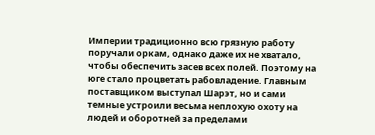Империи традиционно всю грязную работу поручали оркам, однако даже их не хватало, чтобы обеспечить засев всех полей. Поэтому на юге стало процветать рабовладение. Главным поставщиком выступал Шарэт, но и сами темные устроили весьма неплохую охоту на людей и оборотней за пределами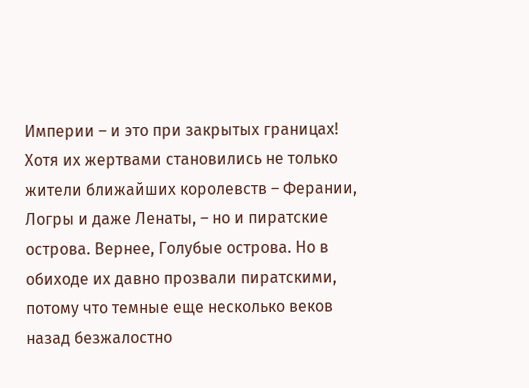Империи – и это при закрытых границах! Хотя их жертвами становились не только жители ближайших королевств – Ферании, Логры и даже Ленаты, – но и пиратские острова. Вернее, Голубые острова. Но в обиходе их давно прозвали пиратскими, потому что темные еще несколько веков назад безжалостно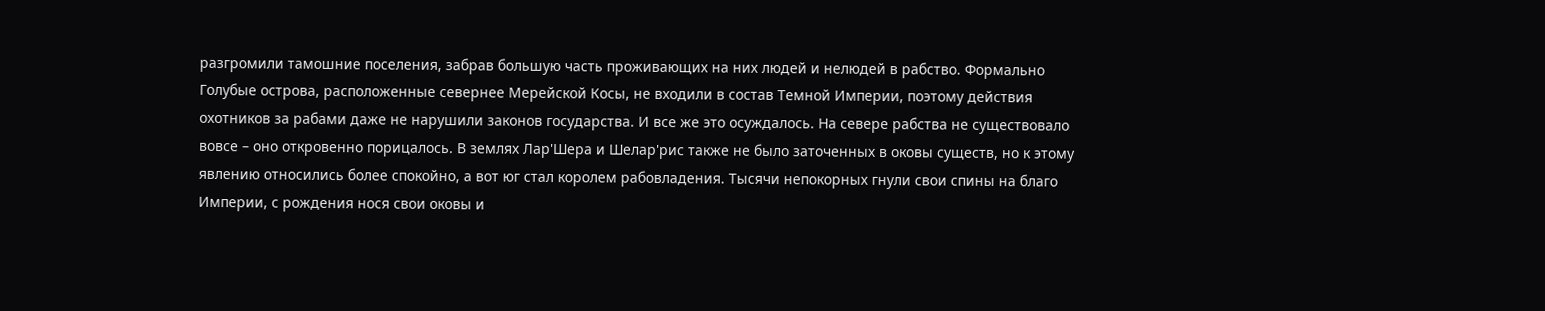разгромили тамошние поселения, забрав большую часть проживающих на них людей и нелюдей в рабство. Формально Голубые острова, расположенные севернее Мерейской Косы, не входили в состав Темной Империи, поэтому действия охотников за рабами даже не нарушили законов государства. И все же это осуждалось. На севере рабства не существовало вовсе – оно откровенно порицалось. В землях Лар'Шера и Шелар'рис также не было заточенных в оковы существ, но к этому явлению относились более спокойно, а вот юг стал королем рабовладения. Тысячи непокорных гнули свои спины на благо Империи, с рождения нося свои оковы и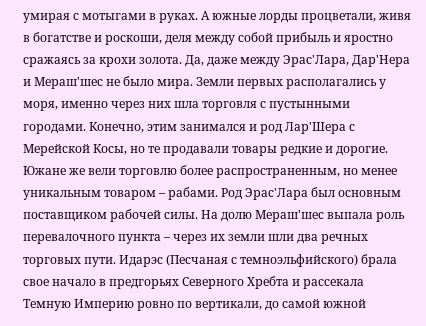умирая с мотыгами в руках. А южные лорды процветали, живя в богатстве и роскоши, деля между собой прибыль и яростно сражаясь за крохи золота. Да, даже между Эрас'Лара, Дар'Нера и Мераш'шес не было мира. Земли первых располагались у моря, именно через них шла торговля с пустынными городами. Конечно, этим занимался и род Лар'Шера с Мерейской Косы, но те продавали товары редкие и дорогие. Южане же вели торговлю более распространенным, но менее уникальным товаром – рабами. Род Эрас'Лара был основным поставщиком рабочей силы. На долю Мераш'шес выпала роль перевалочного пункта – через их земли шли два речных торговых пути. Идарэс (Песчаная с темноэльфийского) брала свое начало в предгорьях Северного Хребта и рассекала Темную Империю ровно по вертикали, до самой южной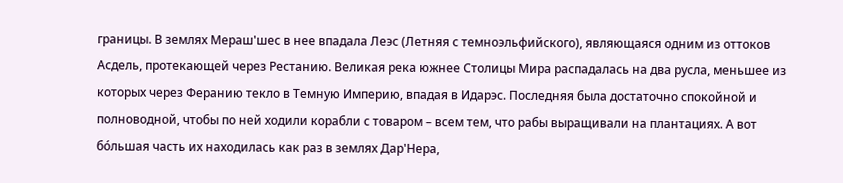границы. В землях Мераш'шес в нее впадала Леэс (Летняя с темноэльфийского), являющаяся одним из оттоков Асдель, протекающей через Рестанию. Великая река южнее Столицы Мира распадалась на два русла, меньшее из которых через Феранию текло в Темную Империю, впадая в Идарэс. Последняя была достаточно спокойной и полноводной, чтобы по ней ходили корабли с товаром – всем тем, что рабы выращивали на плантациях. А вот бо́льшая часть их находилась как раз в землях Дар'Нера,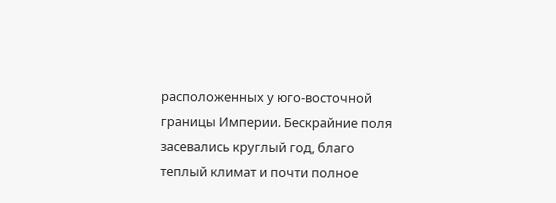расположенных у юго-восточной границы Империи. Бескрайние поля засевались круглый год, благо теплый климат и почти полное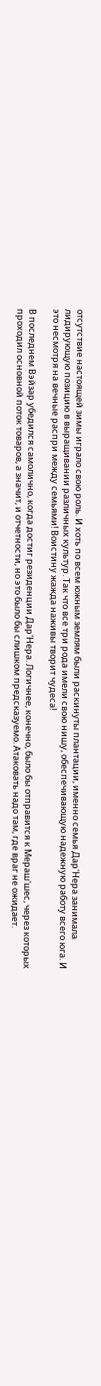отсутствие настоящей зимы играло свою роль. И хоть по всем южным землям были раскинуты плантации, именно семья Дар'Нера занимала лидирующую позицию в выращивании различных культур. Так что все три рода имели свою нишу, обеспечивающую надежную работу всего юга. И это несмотря на вечные распри между семьями! Воистину жажда наживы творит чудеса!

В последнем Вэйзар убедился самолично, когда достиг резиденции Дар'Нера. Логичнее, конечно, было бы отправится к Мераш'шес, через которых проходил основной поток товаров, а значит, и отчетности, но это было бы слишком предсказуемо. Атаковать надо там, где враг не ожидает.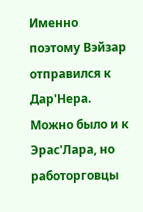Именно поэтому Вэйзар отправился к Дар'Нера. Можно было и к Эрас'Лара, но работорговцы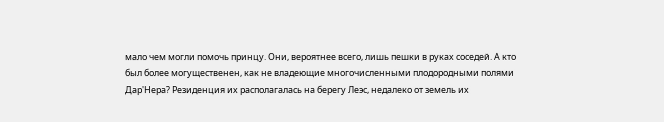мало чем могли помочь принцу. Они, вероятнее всего, лишь пешки в руках соседей. А кто был более могущественен, как не владеющие многочисленными плодородными полями Дар'Нера? Резиденция их располагалась на берегу Леэс, недалеко от земель их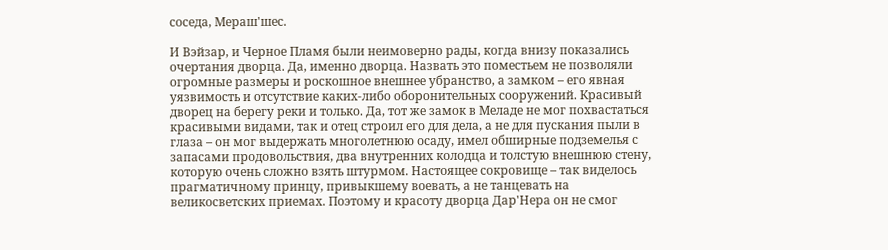соседа, Мераш'шес.

И Вэйзар, и Черное Пламя были неимоверно рады, когда внизу показались очертания дворца. Да, именно дворца. Назвать это поместьем не позволяли огромные размеры и роскошное внешнее убранство, а замком – его явная уязвимость и отсутствие каких-либо оборонительных сооружений. Красивый дворец на берегу реки и только. Да, тот же замок в Меладе не мог похвастаться красивыми видами, так и отец строил его для дела, а не для пускания пыли в глаза – он мог выдержать многолетнюю осаду, имел обширные подземелья с запасами продовольствия, два внутренних колодца и толстую внешнюю стену, которую очень сложно взять штурмом. Настоящее сокровище – так виделось прагматичному принцу, привыкшему воевать, а не танцевать на великосветских приемах. Поэтому и красоту дворца Дар'Нера он не смог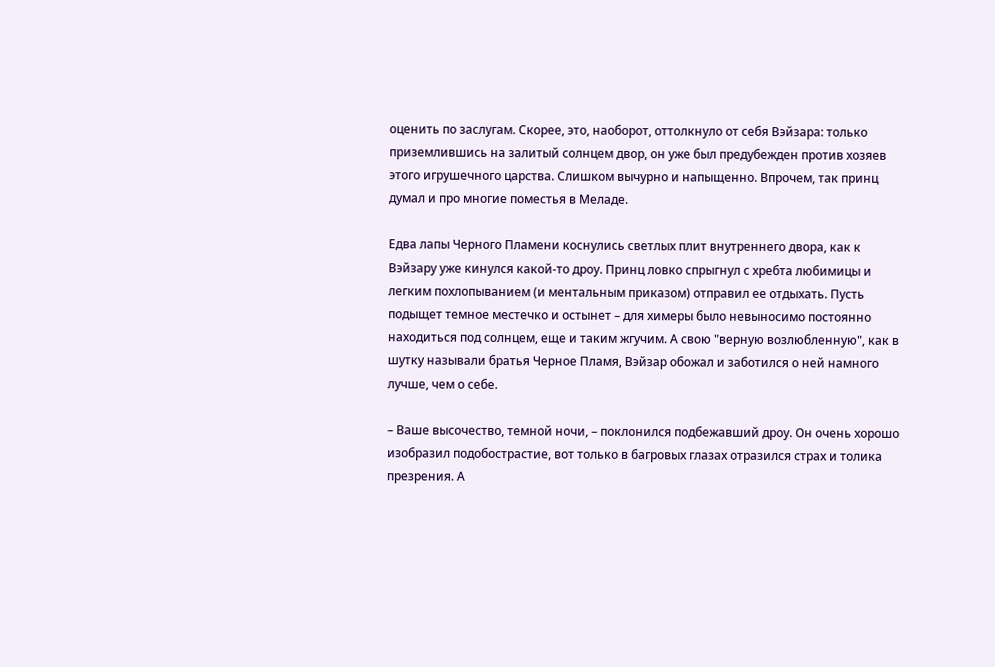оценить по заслугам. Скорее, это, наоборот, оттолкнуло от себя Вэйзара: только приземлившись на залитый солнцем двор, он уже был предубежден против хозяев этого игрушечного царства. Слишком вычурно и напыщенно. Впрочем, так принц думал и про многие поместья в Меладе.

Едва лапы Черного Пламени коснулись светлых плит внутреннего двора, как к Вэйзару уже кинулся какой-то дроу. Принц ловко спрыгнул с хребта любимицы и легким похлопыванием (и ментальным приказом) отправил ее отдыхать. Пусть подыщет темное местечко и остынет – для химеры было невыносимо постоянно находиться под солнцем, еще и таким жгучим. А свою "верную возлюбленную", как в шутку называли братья Черное Пламя, Вэйзар обожал и заботился о ней намного лучше, чем о себе.

– Ваше высочество, темной ночи, – поклонился подбежавший дроу. Он очень хорошо изобразил подобострастие, вот только в багровых глазах отразился страх и толика презрения. А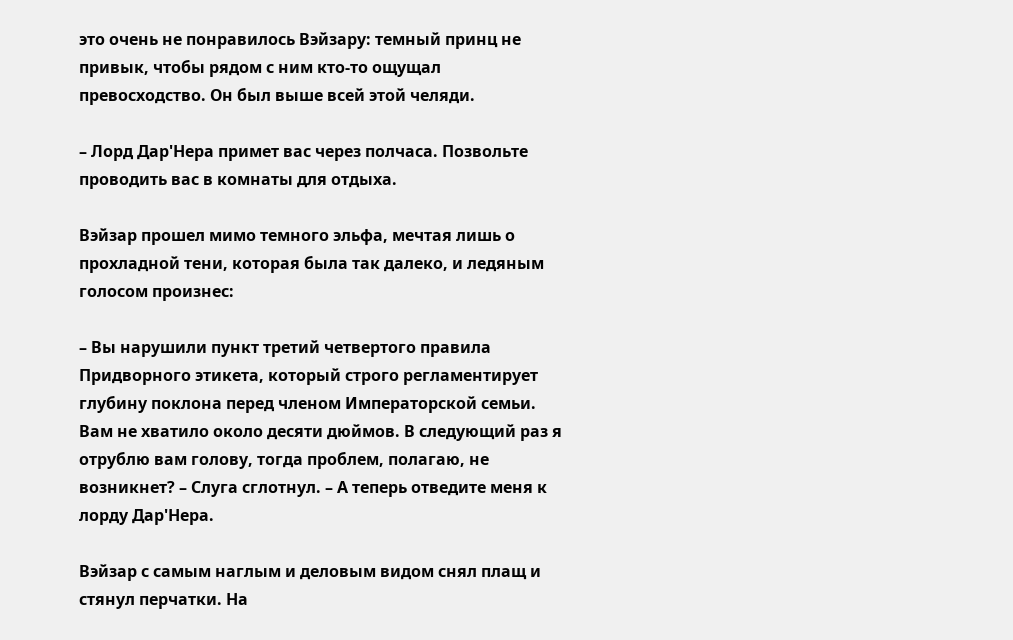это очень не понравилось Вэйзару: темный принц не привык, чтобы рядом с ним кто-то ощущал превосходство. Он был выше всей этой челяди.

– Лорд Дар'Нера примет вас через полчаса. Позвольте проводить вас в комнаты для отдыха.

Вэйзар прошел мимо темного эльфа, мечтая лишь о прохладной тени, которая была так далеко, и ледяным голосом произнес:

– Вы нарушили пункт третий четвертого правила Придворного этикета, который строго регламентирует глубину поклона перед членом Императорской семьи. Вам не хватило около десяти дюймов. В следующий раз я отрублю вам голову, тогда проблем, полагаю, не возникнет? – Слуга сглотнул. – А теперь отведите меня к лорду Дар'Нера.

Вэйзар с самым наглым и деловым видом снял плащ и стянул перчатки. На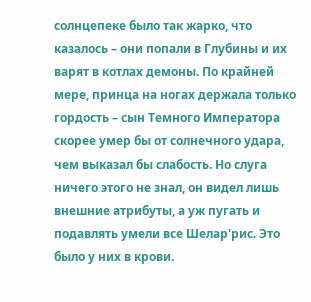солнцепеке было так жарко, что казалось – они попали в Глубины и их варят в котлах демоны. По крайней мере, принца на ногах держала только гордость – сын Темного Императора скорее умер бы от солнечного удара, чем выказал бы слабость. Но слуга ничего этого не знал, он видел лишь внешние атрибуты, а уж пугать и подавлять умели все Шелар'рис. Это было у них в крови.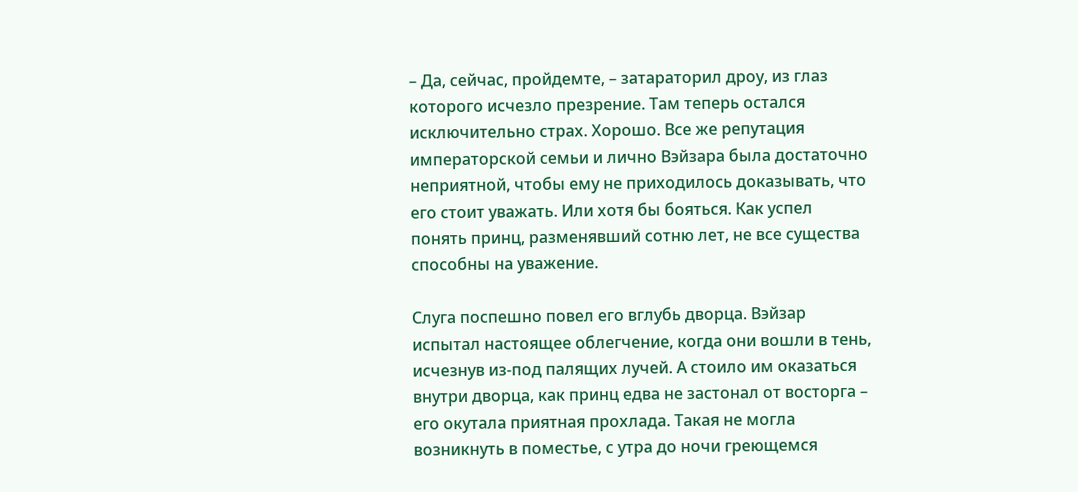– Да, сейчас, пройдемте, – затараторил дроу, из глаз которого исчезло презрение. Там теперь остался исключительно страх. Хорошо. Все же репутация императорской семьи и лично Вэйзара была достаточно неприятной, чтобы ему не приходилось доказывать, что его стоит уважать. Или хотя бы бояться. Как успел понять принц, разменявший сотню лет, не все существа способны на уважение.

Слуга поспешно повел его вглубь дворца. Вэйзар испытал настоящее облегчение, когда они вошли в тень, исчезнув из-под палящих лучей. А стоило им оказаться внутри дворца, как принц едва не застонал от восторга – его окутала приятная прохлада. Такая не могла возникнуть в поместье, с утра до ночи греющемся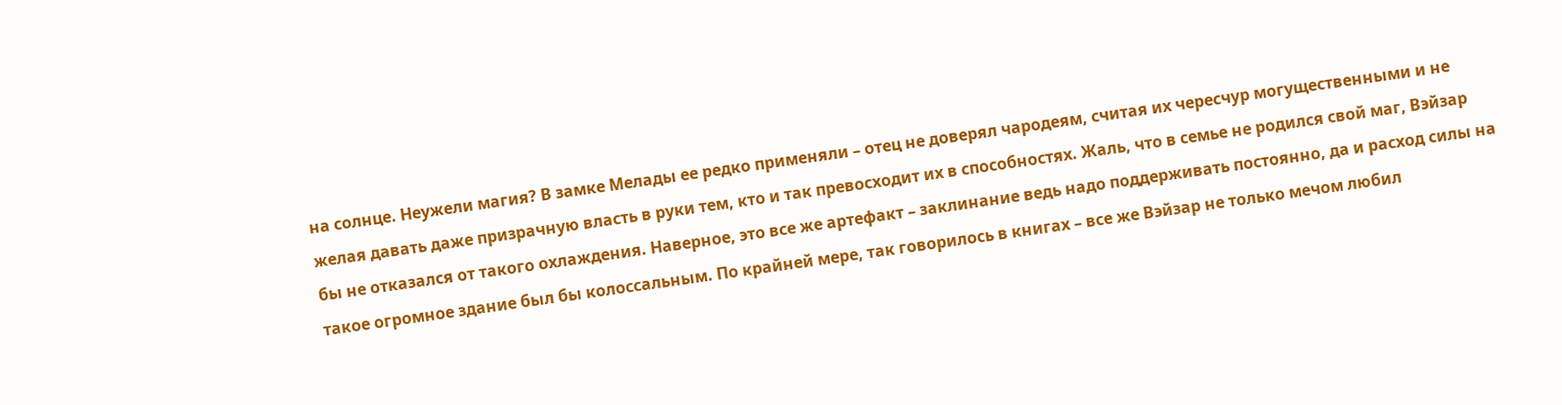на солнце. Неужели магия? В замке Мелады ее редко применяли – отец не доверял чародеям, считая их чересчур могущественными и не желая давать даже призрачную власть в руки тем, кто и так превосходит их в способностях. Жаль, что в семье не родился свой маг, Вэйзар бы не отказался от такого охлаждения. Наверное, это все же артефакт – заклинание ведь надо поддерживать постоянно, да и расход силы на такое огромное здание был бы колоссальным. По крайней мере, так говорилось в книгах – все же Вэйзар не только мечом любил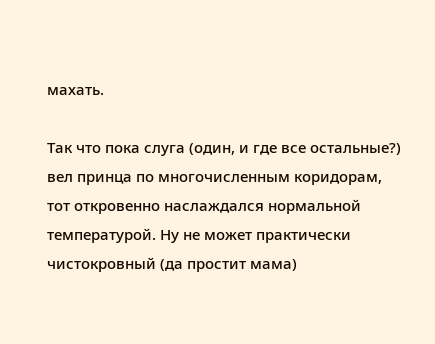махать.

Так что пока слуга (один, и где все остальные?) вел принца по многочисленным коридорам, тот откровенно наслаждался нормальной температурой. Ну не может практически чистокровный (да простит мама)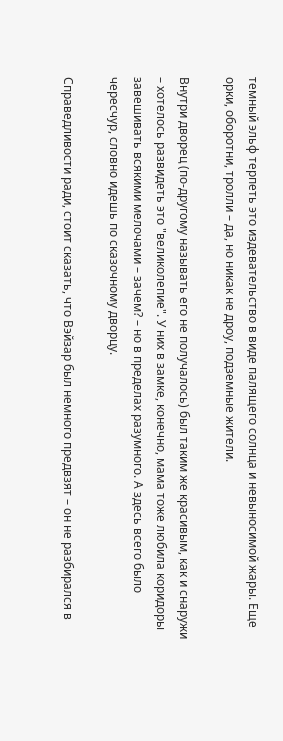темный эльф терпеть это издевательство в виде палящего солнца и невыносимой жары. Еще орки, оборотни, тролли – да, но никак не дроу, подземные жители.

Внутри дворец (по-другому называть его не получалось) был таким же красивым, как и снаружи – хотелось развидеть это "великолепие". У них в замке, конечно, мама тоже любила коридоры завешивать всякими мелочами – зачем? – но в пределах разумного. А здесь всего было чересчур, словно идешь по сказочному дворцу.

Справедливости ради, стоит сказать, что Вэйзар был немного предвзят – он не разбирался в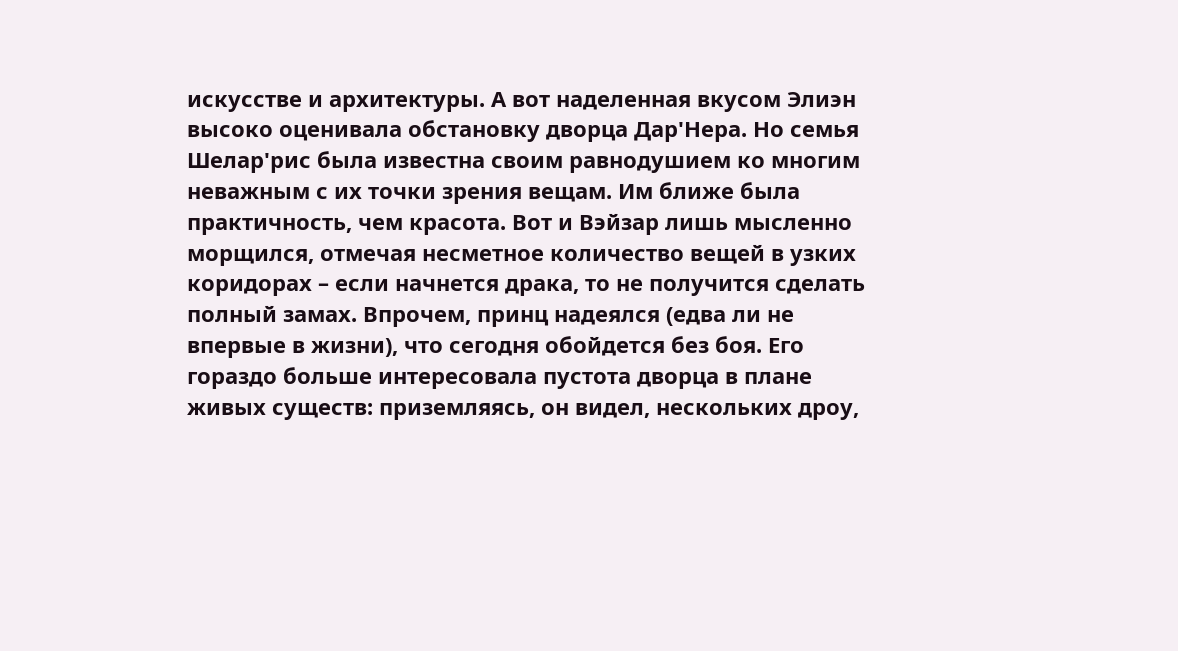искусстве и архитектуры. А вот наделенная вкусом Элиэн высоко оценивала обстановку дворца Дар'Нера. Но семья Шелар'рис была известна своим равнодушием ко многим неважным с их точки зрения вещам. Им ближе была практичность, чем красота. Вот и Вэйзар лишь мысленно морщился, отмечая несметное количество вещей в узких коридорах – если начнется драка, то не получится сделать полный замах. Впрочем, принц надеялся (едва ли не впервые в жизни), что сегодня обойдется без боя. Его гораздо больше интересовала пустота дворца в плане живых существ: приземляясь, он видел, нескольких дроу,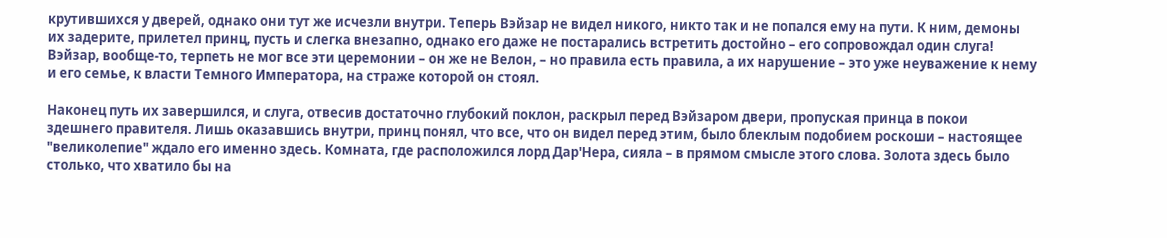крутившихся у дверей, однако они тут же исчезли внутри. Теперь Вэйзар не видел никого, никто так и не попался ему на пути. К ним, демоны их задерите, прилетел принц, пусть и слегка внезапно, однако его даже не постарались встретить достойно – его сопровождал один слуга! Вэйзар, вообще-то, терпеть не мог все эти церемонии – он же не Велон, – но правила есть правила, а их нарушение – это уже неуважение к нему и его семье, к власти Темного Императора, на страже которой он стоял.

Наконец путь их завершился, и слуга, отвесив достаточно глубокий поклон, раскрыл перед Вэйзаром двери, пропуская принца в покои здешнего правителя. Лишь оказавшись внутри, принц понял, что все, что он видел перед этим, было блеклым подобием роскоши – настоящее "великолепие" ждало его именно здесь. Комната, где расположился лорд Дар'Нера, сияла – в прямом смысле этого слова. Золота здесь было столько, что хватило бы на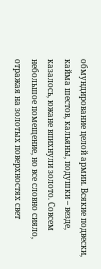обмундирование целой армии. Всякие подвески, кайма шестов, кальяны, подушки – везде, казалось, южане впихнули золото. Совсем небольшое помещение, но все словно сияло, отражая на золотых поверхностях свет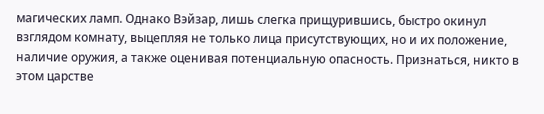магических ламп. Однако Вэйзар, лишь слегка прищурившись, быстро окинул взглядом комнату, выцепляя не только лица присутствующих, но и их положение, наличие оружия, а также оценивая потенциальную опасность. Признаться, никто в этом царстве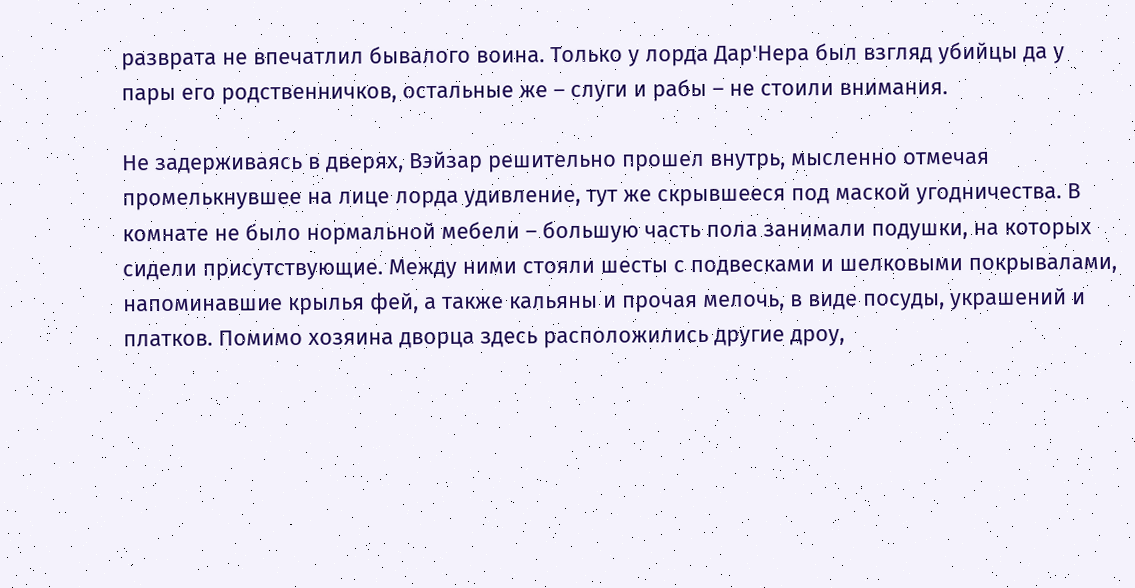разврата не впечатлил бывалого воина. Только у лорда Дар'Нера был взгляд убийцы да у пары его родственничков, остальные же – слуги и рабы – не стоили внимания.

Не задерживаясь в дверях, Вэйзар решительно прошел внутрь, мысленно отмечая промелькнувшее на лице лорда удивление, тут же скрывшееся под маской угодничества. В комнате не было нормальной мебели – большую часть пола занимали подушки, на которых сидели присутствующие. Между ними стояли шесты с подвесками и шелковыми покрывалами, напоминавшие крылья фей, а также кальяны и прочая мелочь, в виде посуды, украшений и платков. Помимо хозяина дворца здесь расположились другие дроу,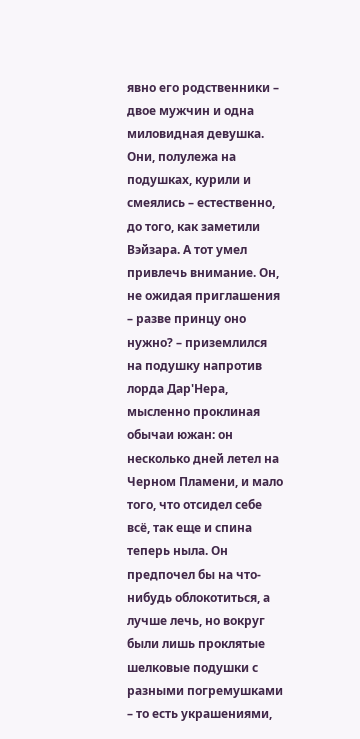явно его родственники – двое мужчин и одна миловидная девушка. Они, полулежа на подушках, курили и смеялись – естественно, до того, как заметили Вэйзара. А тот умел привлечь внимание. Он, не ожидая приглашения – разве принцу оно нужно? – приземлился на подушку напротив лорда Дар'Нера, мысленно проклиная обычаи южан: он несколько дней летел на Черном Пламени, и мало того, что отсидел себе всё, так еще и спина теперь ныла. Он предпочел бы на что-нибудь облокотиться, а лучше лечь, но вокруг были лишь проклятые шелковые подушки с разными погремушками – то есть украшениями,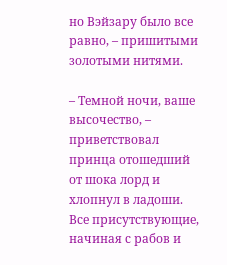но Вэйзару было все равно, – пришитыми золотыми нитями.

– Темной ночи, ваше высочество, – приветствовал принца отошедший от шока лорд и хлопнул в ладоши. Все присутствующие, начиная с рабов и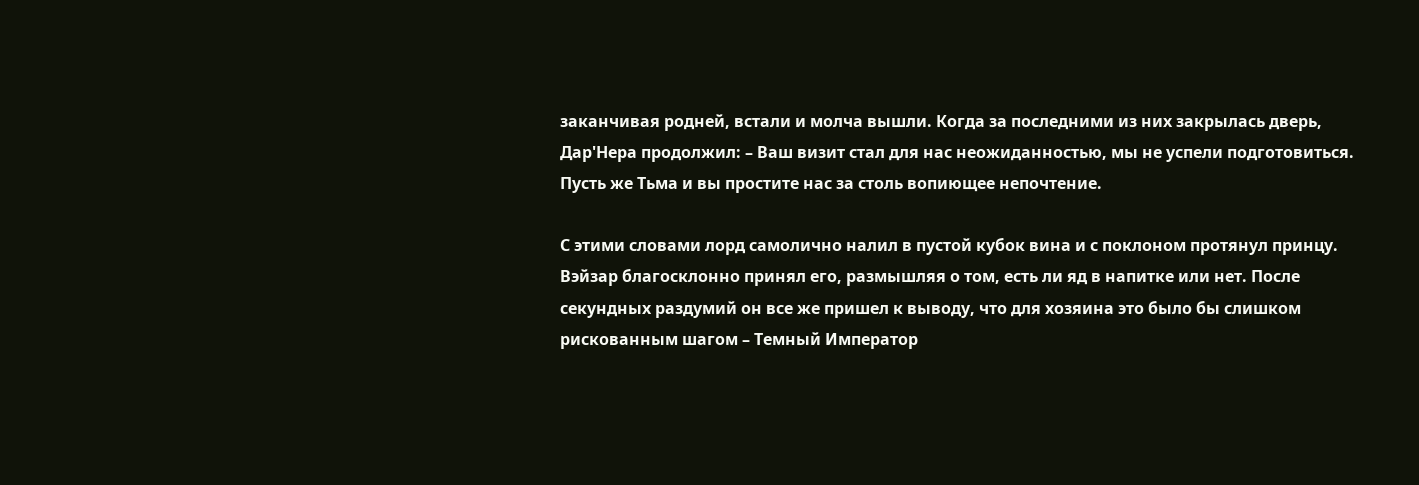заканчивая родней, встали и молча вышли. Когда за последними из них закрылась дверь, Дар'Нера продолжил: – Ваш визит стал для нас неожиданностью, мы не успели подготовиться. Пусть же Тьма и вы простите нас за столь вопиющее непочтение.

С этими словами лорд самолично налил в пустой кубок вина и с поклоном протянул принцу. Вэйзар благосклонно принял его, размышляя о том, есть ли яд в напитке или нет. После секундных раздумий он все же пришел к выводу, что для хозяина это было бы слишком рискованным шагом – Темный Император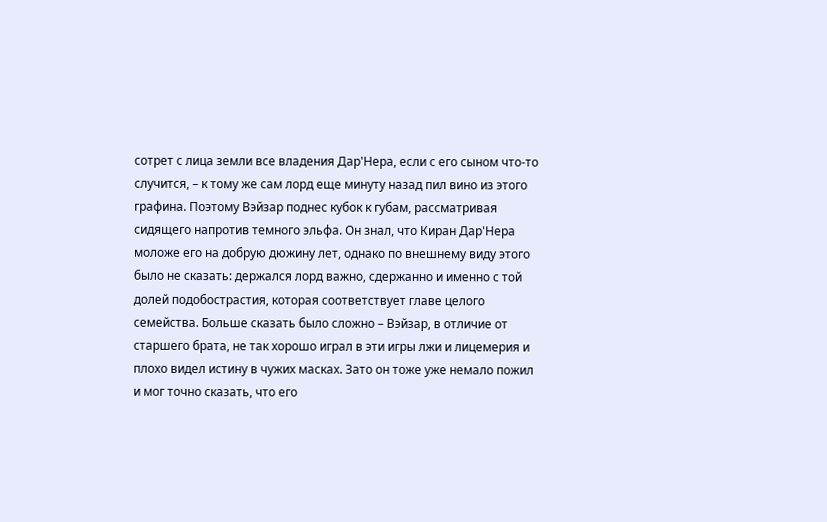сотрет с лица земли все владения Дар'Нера, если с его сыном что-то случится, – к тому же сам лорд еще минуту назад пил вино из этого графина. Поэтому Вэйзар поднес кубок к губам, рассматривая сидящего напротив темного эльфа. Он знал, что Киран Дар'Нера моложе его на добрую дюжину лет, однако по внешнему виду этого было не сказать: держался лорд важно, сдержанно и именно с той долей подобострастия, которая соответствует главе целого семейства. Больше сказать было сложно – Вэйзар, в отличие от старшего брата, не так хорошо играл в эти игры лжи и лицемерия и плохо видел истину в чужих масках. Зато он тоже уже немало пожил и мог точно сказать, что его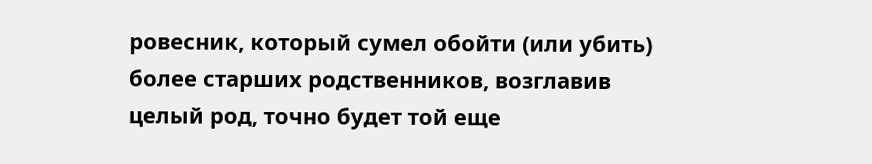ровесник, который сумел обойти (или убить) более старших родственников, возглавив целый род, точно будет той еще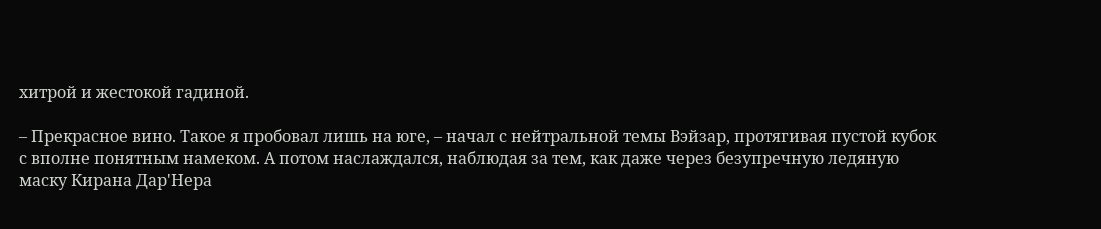хитрой и жестокой гадиной.

– Прекрасное вино. Такое я пробовал лишь на юге, – начал с нейтральной темы Вэйзар, протягивая пустой кубок с вполне понятным намеком. А потом наслаждался, наблюдая за тем, как даже через безупречную ледяную маску Кирана Дар'Нера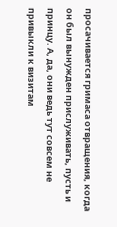просачивается гримаса отвращения, когда он был вынужден прислуживать, пусть и принцу. А, да, они ведь тут совсем не привыкли к визитам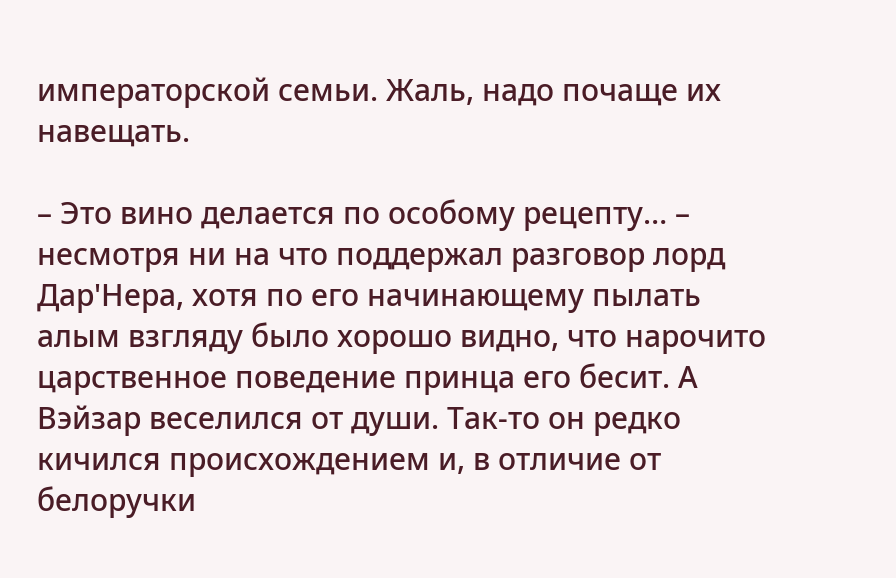императорской семьи. Жаль, надо почаще их навещать.

– Это вино делается по особому рецепту… – несмотря ни на что поддержал разговор лорд Дар'Нера, хотя по его начинающему пылать алым взгляду было хорошо видно, что нарочито царственное поведение принца его бесит. А Вэйзар веселился от души. Так-то он редко кичился происхождением и, в отличие от белоручки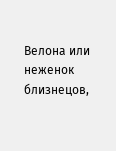Велона или неженок близнецов,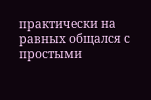практически на равных общался с простыми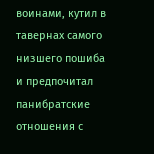воинами, кутил в тавернах самого низшего пошиба и предпочитал панибратские отношения с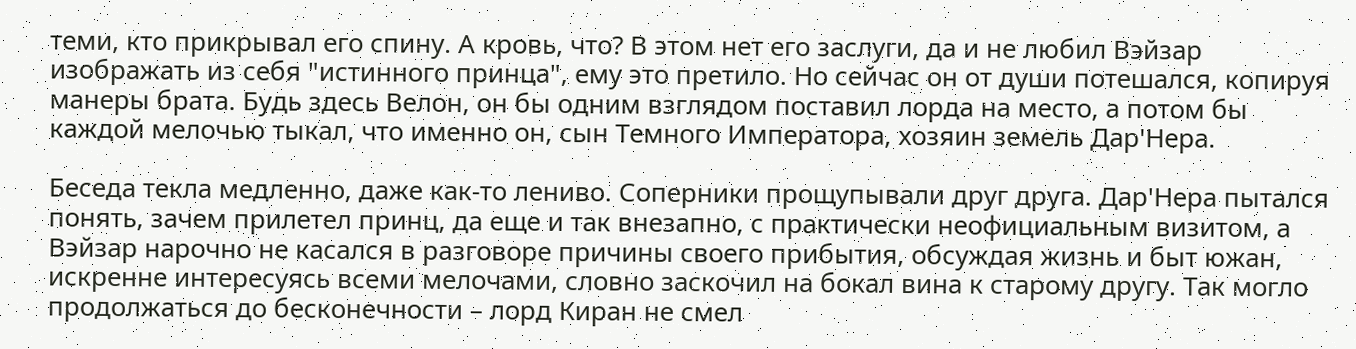теми, кто прикрывал его спину. А кровь, что? В этом нет его заслуги, да и не любил Вэйзар изображать из себя "истинного принца", ему это претило. Но сейчас он от души потешался, копируя манеры брата. Будь здесь Велон, он бы одним взглядом поставил лорда на место, а потом бы каждой мелочью тыкал, что именно он, сын Темного Императора, хозяин земель Дар'Нера.

Беседа текла медленно, даже как-то лениво. Соперники прощупывали друг друга. Дар'Нера пытался понять, зачем прилетел принц, да еще и так внезапно, с практически неофициальным визитом, а Вэйзар нарочно не касался в разговоре причины своего прибытия, обсуждая жизнь и быт южан, искренне интересуясь всеми мелочами, словно заскочил на бокал вина к старому другу. Так могло продолжаться до бесконечности – лорд Киран не смел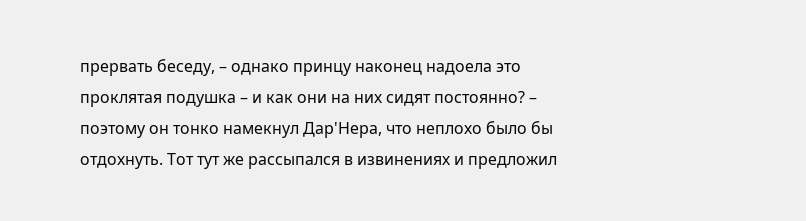прервать беседу, – однако принцу наконец надоела это проклятая подушка – и как они на них сидят постоянно? – поэтому он тонко намекнул Дар'Нера, что неплохо было бы отдохнуть. Тот тут же рассыпался в извинениях и предложил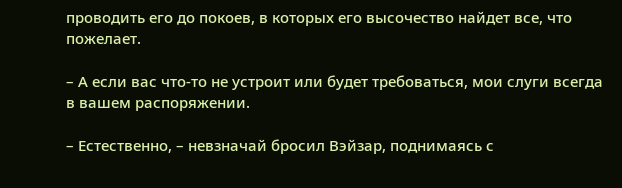проводить его до покоев, в которых его высочество найдет все, что пожелает.

– А если вас что-то не устроит или будет требоваться, мои слуги всегда в вашем распоряжении.

– Естественно, – невзначай бросил Вэйзар, поднимаясь с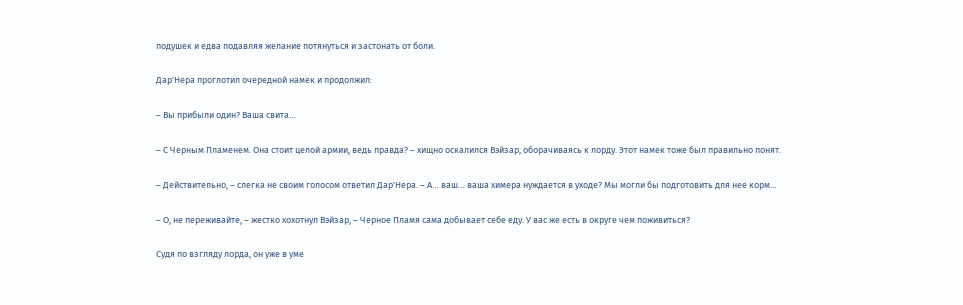подушек и едва подавляя желание потянуться и застонать от боли.

Дар'Нера проглотил очередной намек и продолжил:

– Вы прибыли один? Ваша свита…

– С Черным Пламенем. Она стоит целой армии, ведь правда? – хищно оскалился Вэйзар, оборачиваясь к лорду. Этот намек тоже был правильно понят.

– Действительно, – слегка не своим голосом ответил Дар'Нера. – А… ваш… ваша химера нуждается в уходе? Мы могли бы подготовить для нее корм…

– О, не переживайте, – жестко хохотнул Вэйзар, – Черное Пламя сама добывает себе еду. У вас же есть в округе чем поживиться?

Судя по взгляду лорда, он уже в уме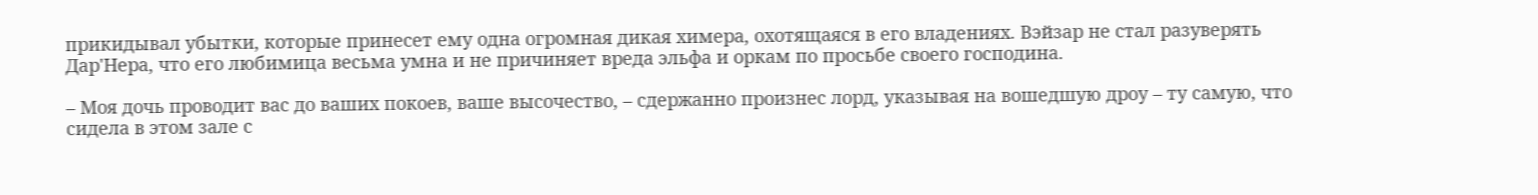прикидывал убытки, которые принесет ему одна огромная дикая химера, охотящаяся в его владениях. Вэйзар не стал разуверять Дар'Нера, что его любимица весьма умна и не причиняет вреда эльфа и оркам по просьбе своего господина.

– Моя дочь проводит вас до ваших покоев, ваше высочество, – сдержанно произнес лорд, указывая на вошедшую дроу – ту самую, что сидела в этом зале с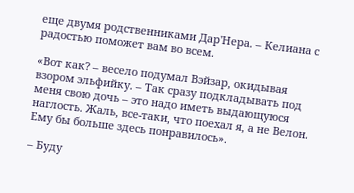еще двумя родственниками Дар'Нера. – Келиана с радостью поможет вам во всем.

«Вот как? – весело подумал Вэйзар, окидывая взором эльфийку. – Так сразу подкладывать под меня свою дочь – это надо иметь выдающуюся наглость. Жаль, все-таки, что поехал я, а не Велон. Ему бы больше здесь понравилось».

– Буду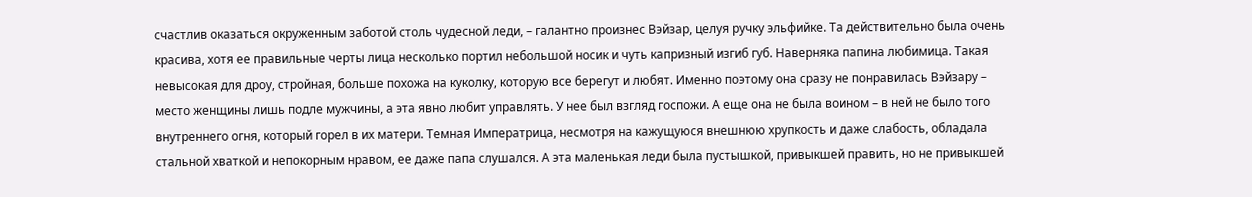счастлив оказаться окруженным заботой столь чудесной леди, – галантно произнес Вэйзар, целуя ручку эльфийке. Та действительно была очень красива, хотя ее правильные черты лица несколько портил небольшой носик и чуть капризный изгиб губ. Наверняка папина любимица. Такая невысокая для дроу, стройная, больше похожа на куколку, которую все берегут и любят. Именно поэтому она сразу не понравилась Вэйзару – место женщины лишь подле мужчины, а эта явно любит управлять. У нее был взгляд госпожи. А еще она не была воином – в ней не было того внутреннего огня, который горел в их матери. Темная Императрица, несмотря на кажущуюся внешнюю хрупкость и даже слабость, обладала стальной хваткой и непокорным нравом, ее даже папа слушался. А эта маленькая леди была пустышкой, привыкшей править, но не привыкшей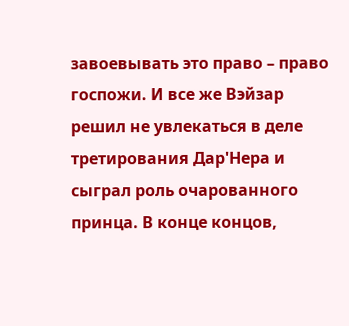завоевывать это право – право госпожи. И все же Вэйзар решил не увлекаться в деле третирования Дар'Нера и сыграл роль очарованного принца. В конце концов,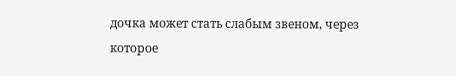дочка может стать слабым звеном, через которое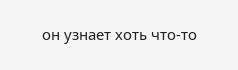он узнает хоть что-то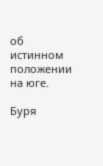об истинном положении на юге.

Буря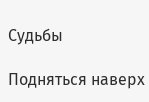Судьбы

Подняться наверх